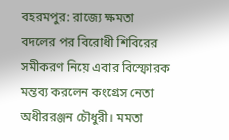বহরমপুর: রাজ্যে ক্ষমতা বদলের পর বিরোধী শিবিরের সমীকরণ নিয়ে এবার বিস্ফোরক মন্তব্য করলেন কংগ্রেস নেতা অধীররঞ্জন চৌধুরী। মমতা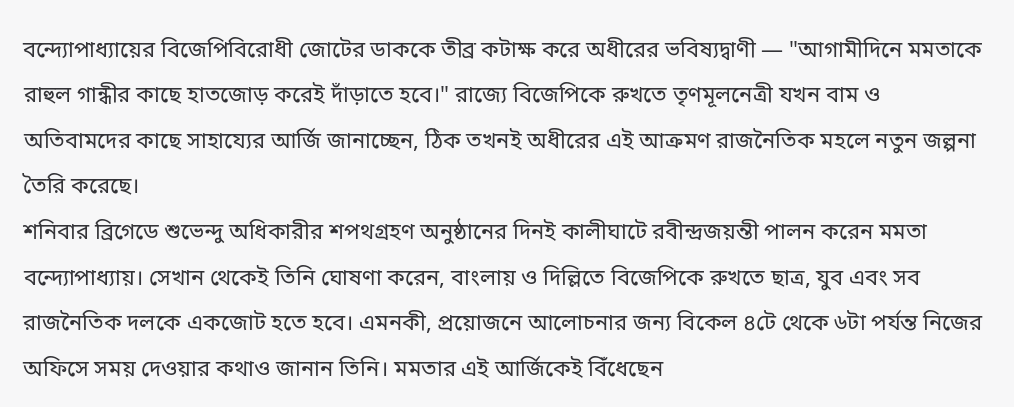বন্দ্যোপাধ্যায়ের বিজেপিবিরোধী জোটের ডাককে তীব্র কটাক্ষ করে অধীরের ভবিষ্যদ্বাণী — "আগামীদিনে মমতাকে রাহুল গান্ধীর কাছে হাতজোড় করেই দাঁড়াতে হবে।" রাজ্যে বিজেপিকে রুখতে তৃণমূলনেত্রী যখন বাম ও অতিবামদের কাছে সাহায্যের আর্জি জানাচ্ছেন, ঠিক তখনই অধীরের এই আক্রমণ রাজনৈতিক মহলে নতুন জল্পনা তৈরি করেছে।
শনিবার ব্রিগেডে শুভেন্দু অধিকারীর শপথগ্রহণ অনুষ্ঠানের দিনই কালীঘাটে রবীন্দ্রজয়ন্তী পালন করেন মমতা বন্দ্যোপাধ্যায়। সেখান থেকেই তিনি ঘোষণা করেন, বাংলায় ও দিল্লিতে বিজেপিকে রুখতে ছাত্র, যুব এবং সব রাজনৈতিক দলকে একজোট হতে হবে। এমনকী, প্রয়োজনে আলোচনার জন্য বিকেল ৪টে থেকে ৬টা পর্যন্ত নিজের অফিসে সময় দেওয়ার কথাও জানান তিনি। মমতার এই আর্জিকেই বিঁধেছেন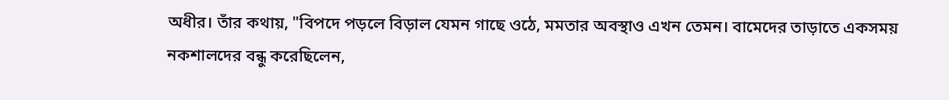অধীর। তাঁর কথায়, "বিপদে পড়লে বিড়াল যেমন গাছে ওঠে, মমতার অবস্থাও এখন তেমন। বামেদের তাড়াতে একসময় নকশালদের বন্ধু করেছিলেন,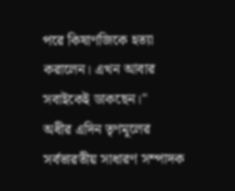পরে কিষাণজিকে হত্যা করালেন। এখন আবার সবাইকেই ডাকছেন।"
অধীর এদিন তৃণমূলের সর্বভারতীয় সাধারণ সম্পাদক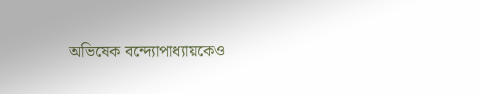অভিষেক বন্দ্যোপাধ্যায়কেও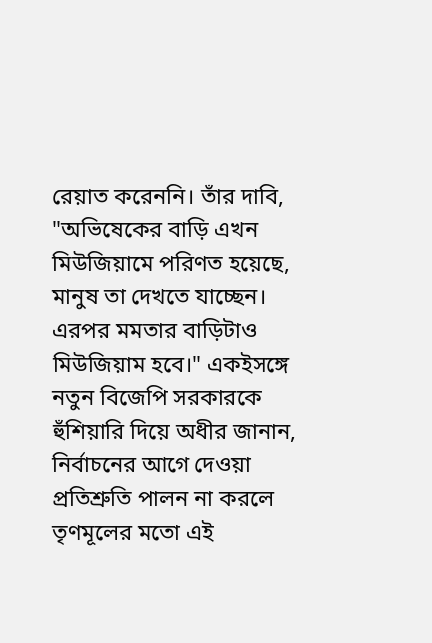রেয়াত করেননি। তাঁর দাবি, "অভিষেকের বাড়ি এখন মিউজিয়ামে পরিণত হয়েছে, মানুষ তা দেখতে যাচ্ছেন। এরপর মমতার বাড়িটাও মিউজিয়াম হবে।" একইসঙ্গে নতুন বিজেপি সরকারকে হুঁশিয়ারি দিয়ে অধীর জানান, নির্বাচনের আগে দেওয়া প্রতিশ্রুতি পালন না করলে তৃণমূলের মতো এই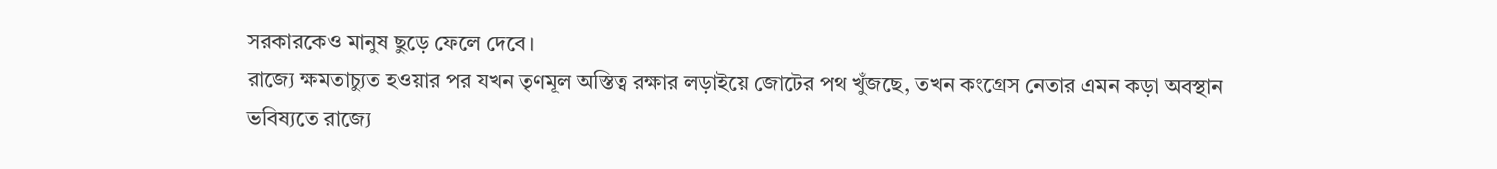সরকারকেও মানুষ ছুড়ে ফেলে দেবে।
রাজ্যে ক্ষমতাচ্যুত হওয়ার পর যখন তৃণমূল অস্তিত্ব রক্ষার লড়াইয়ে জোটের পথ খুঁজছে, তখন কংগ্রেস নেতার এমন কড়া অবস্থান ভবিষ্যতে রাজ্যে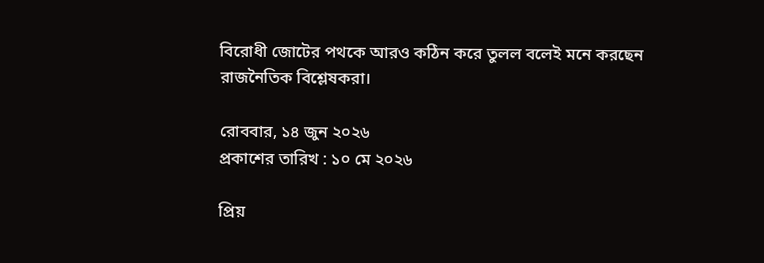বিরোধী জোটের পথকে আরও কঠিন করে তুলল বলেই মনে করছেন রাজনৈতিক বিশ্লেষকরা।

রোববার, ১৪ জুন ২০২৬
প্রকাশের তারিখ : ১০ মে ২০২৬

প্রিয়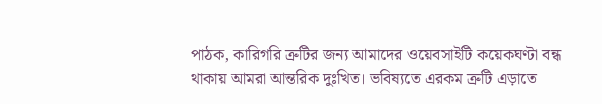পাঠক, কারিগরি ত্রুটির জন্য আমাদের ওয়েবসাইটি কয়েকঘণ্টা বন্ধ থাকায় আমরা আন্তরিক দুঃখিত। ভবিষ্যতে এরকম ত্রুটি এড়াতে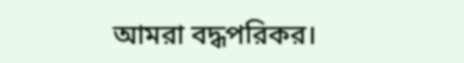আমরা বদ্ধপরিকর।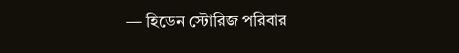— হিডেন স্টোরিজ পরিবার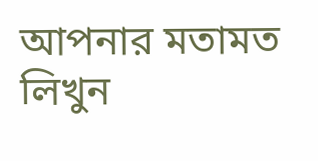আপনার মতামত লিখুন